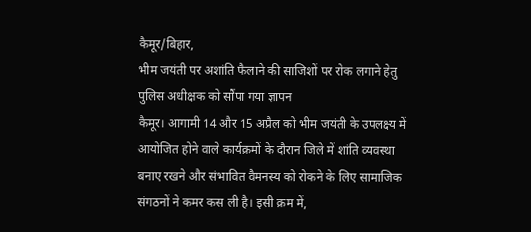कैमूर/बिहार,
भीम जयंती पर अशांति फैलाने की साजिशों पर रोक लगाने हेतु पुलिस अधीक्षक को सौंपा गया ज्ञापन
कैमूर। आगामी 14 और 15 अप्रैल को भीम जयंती के उपलक्ष्य में आयोजित होने वाले कार्यक्रमों के दौरान जिले में शांति व्यवस्था बनाए रखने और संभावित वैमनस्य को रोकने के लिए सामाजिक संगठनों ने कमर कस ली है। इसी क्रम में,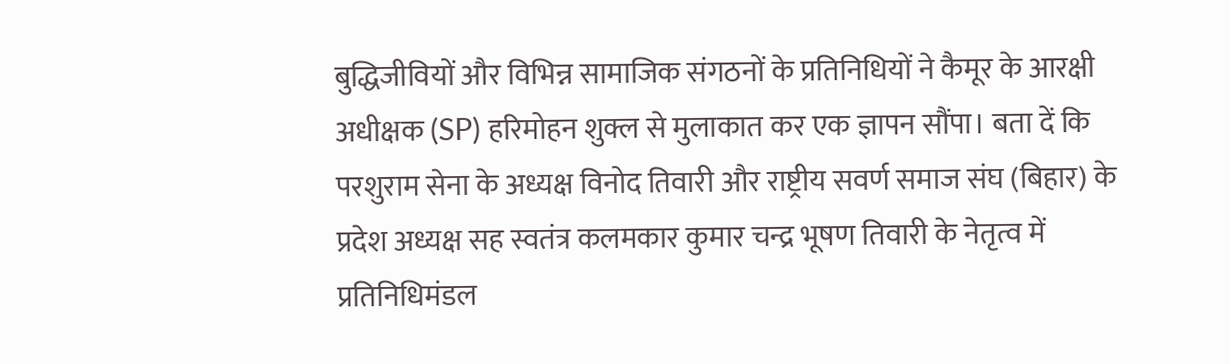बुद्धिजीवियों और विभिन्न सामाजिक संगठनों के प्रतिनिधियों ने कैमूर के आरक्षी अधीक्षक (SP) हरिमोहन शुक्ल से मुलाकात कर एक ज्ञापन सौंपा। बता दें कि परशुराम सेना के अध्यक्ष विनोद तिवारी और राष्ट्रीय सवर्ण समाज संघ (बिहार) के प्रदेश अध्यक्ष सह स्वतंत्र कलमकार कुमार चन्द्र भूषण तिवारी के नेतृत्व में प्रतिनिधिमंडल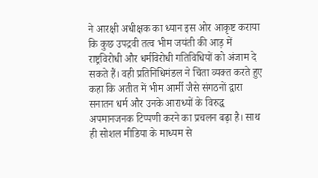ने आरक्षी अधीक्षक का ध्यान इस ओर आकृष्ट कराया कि कुछ उपद्रवी तत्व भीम जयंती की आड़ में राष्ट्रविरोधी और धर्मविरोधी गतिविधियों को अंजाम दे सकते हैं। वही प्रतिनिधिमंडल ने चिंता व्यक्त करते हुए कहा कि अतीत में भीम आर्मी जैसे संगठनों द्वारा सनातन धर्म और उनके आराध्यों के विरुद्ध अपमानजनक टिप्पणी करने का प्रचलन बढ़ा है। साथ ही सोशल मीडिया के माध्यम से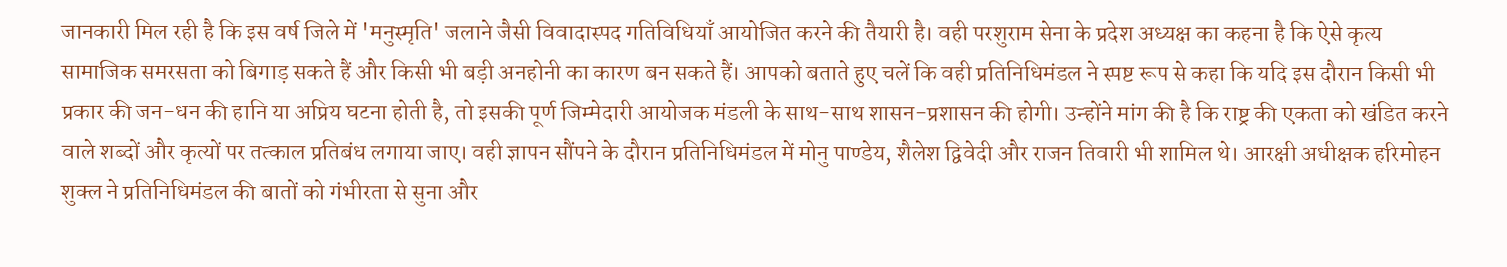जानकारी मिल रही है कि इस वर्ष जिले में 'मनुस्मृति' जलाने जैसी विवादास्पद गतिविधियाँ आयोजित करने की तैयारी है। वही परशुराम सेना के प्रदेश अध्यक्ष का कहना है कि ऐसे कृत्य सामाजिक समरसता को बिगाड़ सकते हैं और किसी भी बड़ी अनहोनी का कारण बन सकते हैं। आपको बताते हुए चलें कि वही प्रतिनिधिमंडल ने स्पष्ट रूप से कहा कि यदि इस दौरान किसी भी प्रकार की जन-धन की हानि या अप्रिय घटना होती है, तो इसकी पूर्ण जिम्मेदारी आयोजक मंडली के साथ-साथ शासन-प्रशासन की होगी। उन्होंने मांग की है कि राष्ट्र की एकता को खंडित करने वाले शब्दों और कृत्यों पर तत्काल प्रतिबंध लगाया जाए। वही ज्ञापन सौंपने के दौरान प्रतिनिधिमंडल में मोनु पाण्डेय, शैलेश द्विवेदी और राजन तिवारी भी शामिल थे। आरक्षी अधीक्षक हरिमोहन शुक्ल ने प्रतिनिधिमंडल की बातों को गंभीरता से सुना और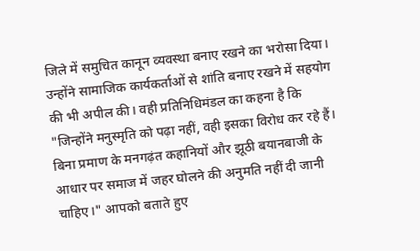जिले में समुचित कानून व्यवस्था बनाए रखने का भरोसा दिया। उन्होंने सामाजिक कार्यकर्ताओं से शांति बनाए रखने में सहयोग की भी अपील की। वही प्रतिनिधिमंडल का कहना है कि "जिन्होंने मनुस्मृति को पढ़ा नहीं, वही इसका विरोध कर रहे हैं। बिना प्रमाण के मनगढ़ंत कहानियों और झूठी बयानबाजी के आधार पर समाज में जहर घोलने की अनुमति नहीं दी जानी चाहिए।" आपको बताते हुए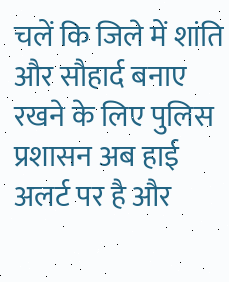चलें कि जिले में शांति और सौहार्द बनाए रखने के लिए पुलिस प्रशासन अब हाई अलर्ट पर है और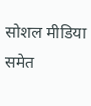सोशल मीडिया समेत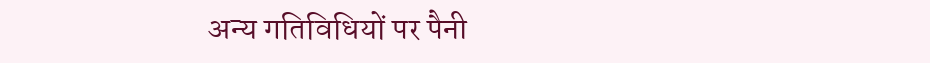अन्य गतिविधियों पर पैनी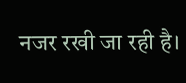नजर रखी जा रही है।